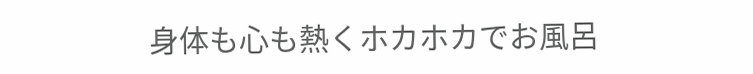身体も心も熱くホカホカでお風呂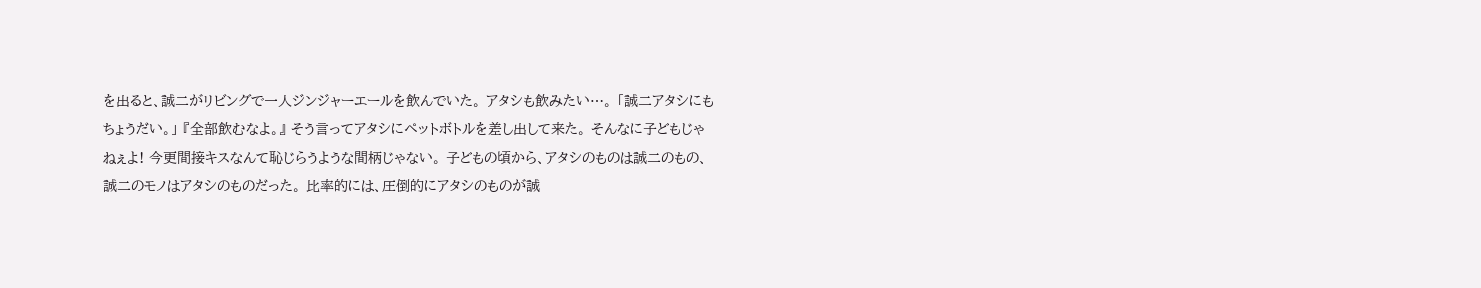を出ると、誠二がリビングで一人ジンジャーエールを飲んでいた。 アタシも飲みたい…。 「誠二アタシにもちょうだい。」 『全部飲むなよ。』 そう言ってアタシにペットボトルを差し出して来た。 そんなに子どもじゃねぇよ! 今更間接キスなんて恥じらうような間柄じゃない。 子どもの頃から、アタシのものは誠二のもの、誠二のモノはアタシのものだった。 比率的には、圧倒的にアタシのものが誠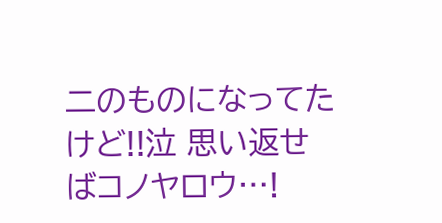二のものになってたけど!!泣 思い返せばコノヤロウ…!